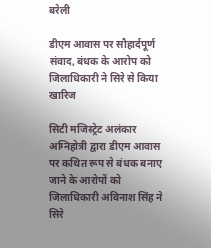बरेली

डीएम आवास पर सौहार्दपूर्ण संवाद, बंधक के आरोप को जिलाधिकारी ने सिरे से किया खारिज

सिटी मजिस्ट्रेट अलंकार अग्निहोत्री द्वारा डीएम आवास पर कथित रूप से बंधक बनाए जाने के आरोपों को जिलाधिकारी अविनाश सिंह ने सिरे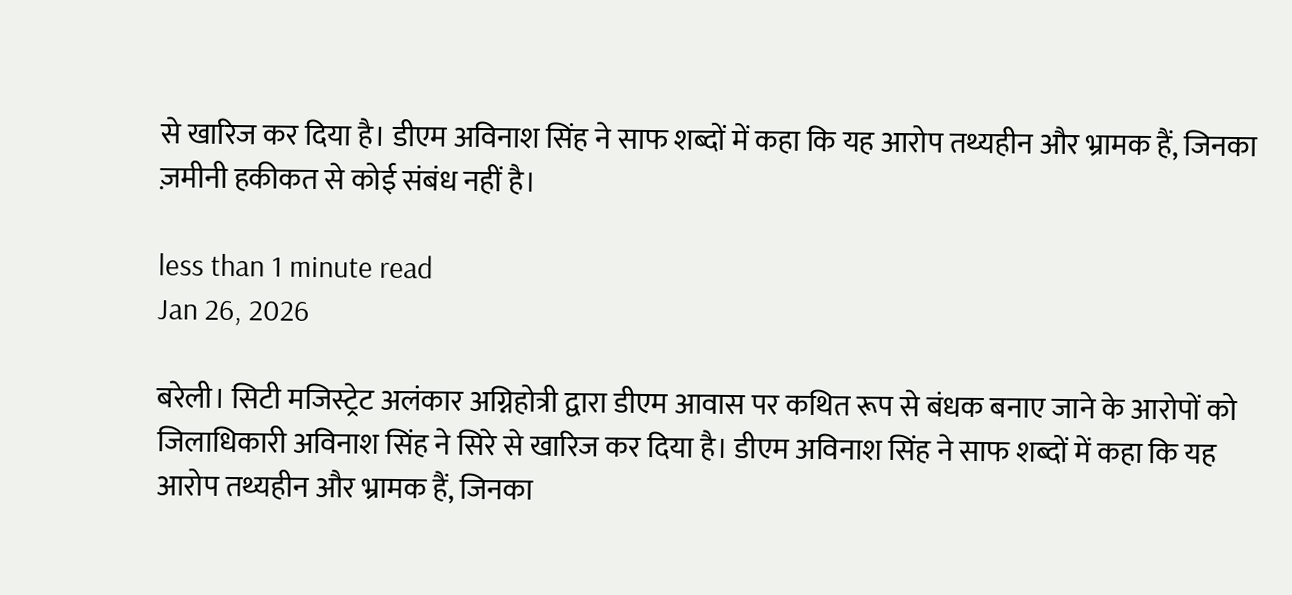से खारिज कर दिया है। डीएम अविनाश सिंह ने साफ शब्दों में कहा कि यह आरोप तथ्यहीन और भ्रामक हैं, जिनका ज़मीनी हकीकत से कोई संबंध नहीं है।

less than 1 minute read
Jan 26, 2026

बरेली। सिटी मजिस्ट्रेट अलंकार अग्निहोत्री द्वारा डीएम आवास पर कथित रूप से बंधक बनाए जाने के आरोपों को जिलाधिकारी अविनाश सिंह ने सिरे से खारिज कर दिया है। डीएम अविनाश सिंह ने साफ शब्दों में कहा कि यह आरोप तथ्यहीन और भ्रामक हैं, जिनका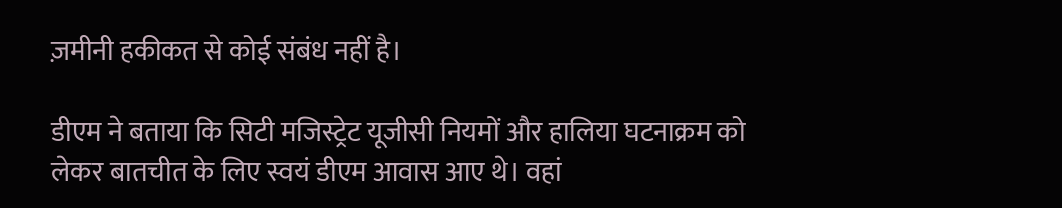ज़मीनी हकीकत से कोई संबंध नहीं है।

डीएम ने बताया कि सिटी मजिस्ट्रेट यूजीसी नियमों और हालिया घटनाक्रम को लेकर बातचीत के लिए स्वयं डीएम आवास आए थे। वहां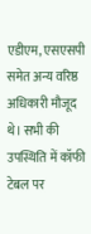एडीएम, एसएसपी समेत अन्य वरिष्ठ अधिकारी मौजूद थे। सभी की उपस्थिति में कॉफी टेबल पर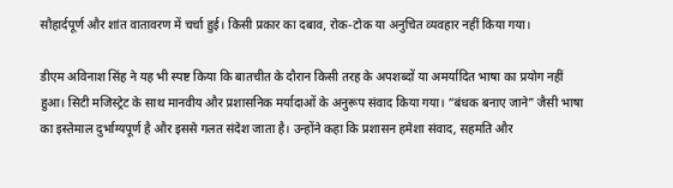सौहार्दपूर्ण और शांत वातावरण में चर्चा हुई। किसी प्रकार का दबाव, रोक-टोक या अनुचित व्यवहार नहीं किया गया।

डीएम अविनाश सिंह ने यह भी स्पष्ट किया कि बातचीत के दौरान किसी तरह के अपशब्दों या अमर्यादित भाषा का प्रयोग नहीं हुआ। सिटी मजिस्ट्रेट के साथ मानवीय और प्रशासनिक मर्यादाओं के अनुरूप संवाद किया गया। “बंधक बनाए जाने” जैसी भाषा का इस्तेमाल दुर्भाग्यपूर्ण है और इससे गलत संदेश जाता है। उन्होंने कहा कि प्रशासन हमेशा संवाद, सहमति और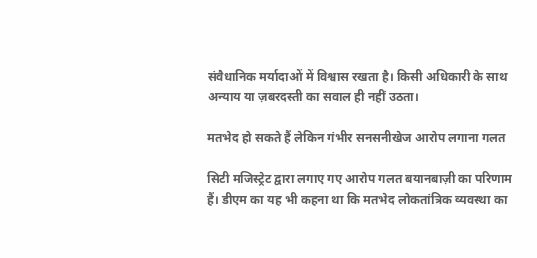संवैधानिक मर्यादाओं में विश्वास रखता है। किसी अधिकारी के साथ अन्याय या ज़बरदस्ती का सवाल ही नहीं उठता।

मतभेद हो सकते हैं लेकिन गंभीर सनसनीखेज आरोप लगाना गलत

सिटी मजिस्ट्रेट द्वारा लगाए गए आरोप गलत बयानबाज़ी का परिणाम हैं। डीएम का यह भी कहना था कि मतभेद लोकतांत्रिक व्यवस्था का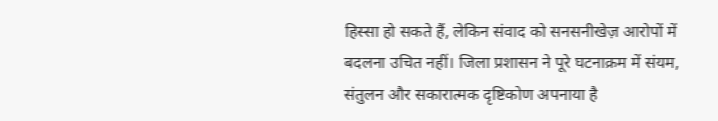हिस्सा हो सकते हैं, लेकिन संवाद को सनसनीखेज़ आरोपों में बदलना उचित नहीं। जिला प्रशासन ने पूरे घटनाक्रम में संयम, संतुलन और सकारात्मक दृष्टिकोण अपनाया है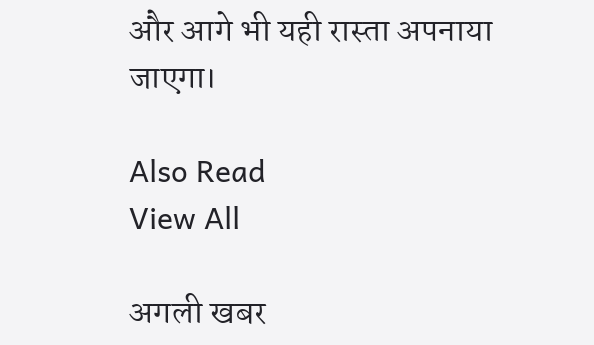और आगे भी यही रास्ता अपनाया जाएगा।

Also Read
View All

अगली खबर